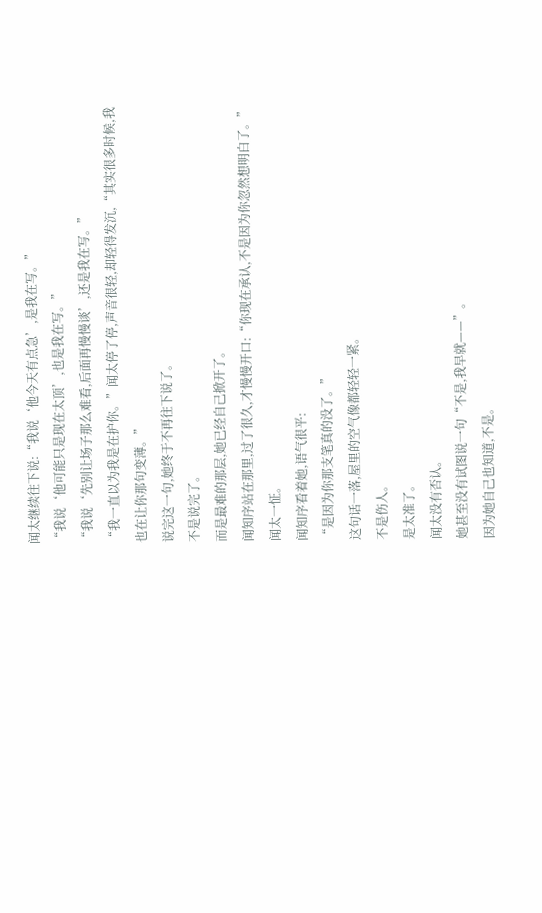闻太继续往下说:“我说‘他今天有点急’,是我在写。”
“我说‘他可能只是现在太顶’,也是我在写。”
“我说‘先别让场子那么难看,后面再慢慢谈’,还是我在写。”
“我一直以为我是在护你。”闻太停了停,声音很轻,却轻得发沉,“其实很多时候,我也在让你那句变薄。”
说完这一句,她终于不再往下说了。
不是说完了。
而是最难的那层,她已经自己掀开了。
闻知序站在那里,过了很久,才慢慢开口:“你现在承认,不是因为你忽然想明白了。”
闻太一怔。
闻知序看着她,语气很平:
“是因为你那支笔真的没了。”
这句话一落,屋里的空气像都轻轻一紧。
不是伤人。
是太准了。
闻太没有否认。
她甚至没有试图说一句“不是,我早就——”。
因为她自己也知道,不是。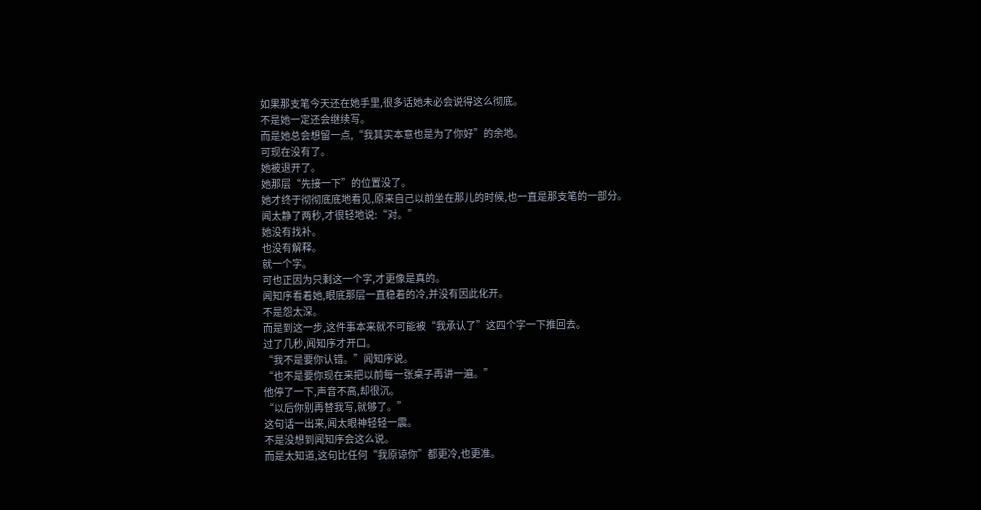如果那支笔今天还在她手里,很多话她未必会说得这么彻底。
不是她一定还会继续写。
而是她总会想留一点,“我其实本意也是为了你好”的余地。
可现在没有了。
她被退开了。
她那层“先接一下”的位置没了。
她才终于彻彻底底地看见,原来自己以前坐在那儿的时候,也一直是那支笔的一部分。
闻太静了两秒,才很轻地说:“对。”
她没有找补。
也没有解释。
就一个字。
可也正因为只剩这一个字,才更像是真的。
闻知序看着她,眼底那层一直稳着的冷,并没有因此化开。
不是怨太深。
而是到这一步,这件事本来就不可能被“我承认了”这四个字一下推回去。
过了几秒,闻知序才开口。
“我不是要你认错。”闻知序说。
“也不是要你现在来把以前每一张桌子再讲一遍。”
他停了一下,声音不高,却很沉。
“以后你别再替我写,就够了。”
这句话一出来,闻太眼神轻轻一震。
不是没想到闻知序会这么说。
而是太知道,这句比任何“我原谅你”都更冷,也更准。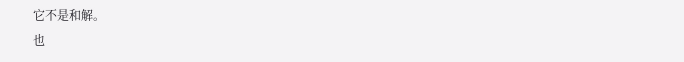它不是和解。
也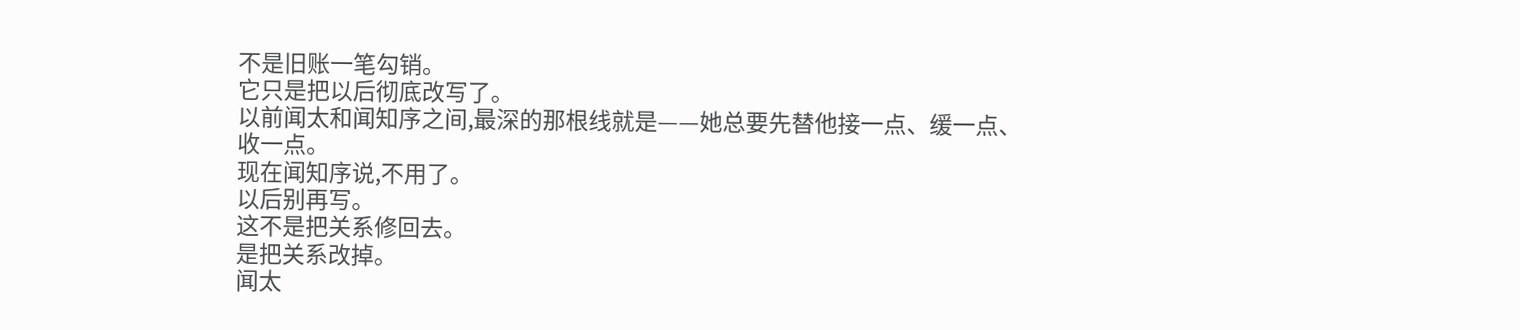不是旧账一笔勾销。
它只是把以后彻底改写了。
以前闻太和闻知序之间,最深的那根线就是——她总要先替他接一点、缓一点、收一点。
现在闻知序说,不用了。
以后别再写。
这不是把关系修回去。
是把关系改掉。
闻太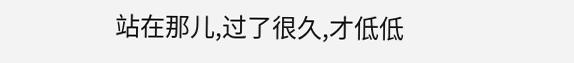站在那儿,过了很久,才低低